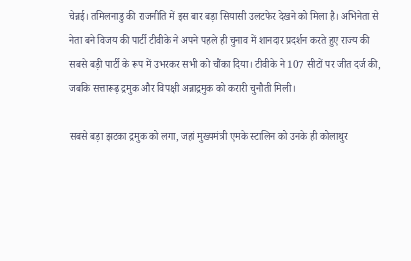चेन्नई। तमिलनाडु की राजनीति में इस बार बड़ा सियासी उलटफेर देखने को मिला है। अभिनेता से नेता बने विजय की पार्टी टीवीके ने अपने पहले ही चुनाव में शानदार प्रदर्शन करते हुए राज्य की सबसे बड़ी पार्टी के रूप में उभरकर सभी को चौंका दिया। टीवीके ने 107 सीटों पर जीत दर्ज की, जबकि सत्तारूढ़ द्रमुक और विपक्षी अन्नाद्रमुक को करारी चुनौती मिली।

सबसे बड़ा झटका द्रमुक को लगा, जहां मुख्यमंत्री एमके स्टालिन को उनके ही कोलाथुर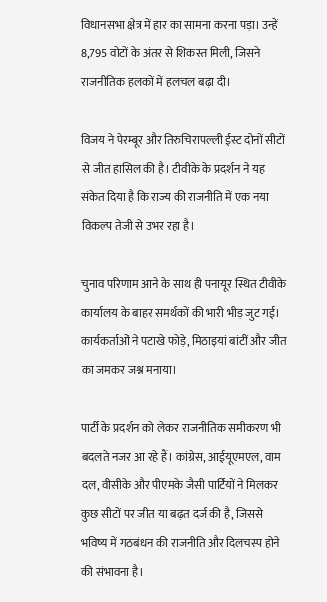विधानसभा क्षेत्र में हार का सामना करना पड़ा। उन्हें 8,795 वोटों के अंतर से शिकस्त मिली, जिसने राजनीतिक हलकों में हलचल बढ़ा दी।

विजय ने पेरम्बूर और तिरुचिरापल्ली ईस्ट दोनों सीटों से जीत हासिल की है। टीवीके के प्रदर्शन ने यह संकेत दिया है कि राज्य की राजनीति में एक नया विकल्प तेजी से उभर रहा है।

चुनाव परिणाम आने के साथ ही पनायूर स्थित टीवीके कार्यालय के बाहर समर्थकों की भारी भीड़ जुट गई। कार्यकर्ताओं ने पटाखे फोड़े, मिठाइयां बांटीं और जीत का जमकर जश्न मनाया।

पार्टी के प्रदर्शन को लेकर राजनीतिक समीकरण भी बदलते नजर आ रहे हैं। कांग्रेस, आईयूएमएल, वाम दल, वीसीके और पीएमके जैसी पार्टियों ने मिलकर कुछ सीटों पर जीत या बढ़त दर्ज की है, जिससे भविष्य में गठबंधन की राजनीति और दिलचस्प होने की संभावना है।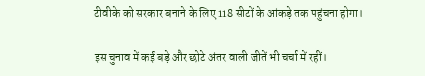टीवीके को सरकार बनाने के लिए 118 सीटों के आंकड़े तक पहुंचना होगा।

इस चुनाव में कई बड़े और छोटे अंतर वाली जीतें भी चर्चा में रहीं।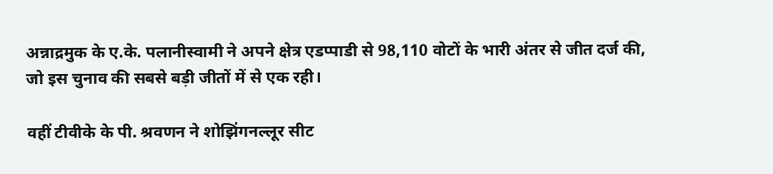अन्नाद्रमुक के ए.के. पलानीस्वामी ने अपने क्षेत्र एडप्पाडी से 98,110 वोटों के भारी अंतर से जीत दर्ज की, जो इस चुनाव की सबसे बड़ी जीतों में से एक रही।

वहीं टीवीके के पी. श्रवणन ने शोझिंगनल्लूर सीट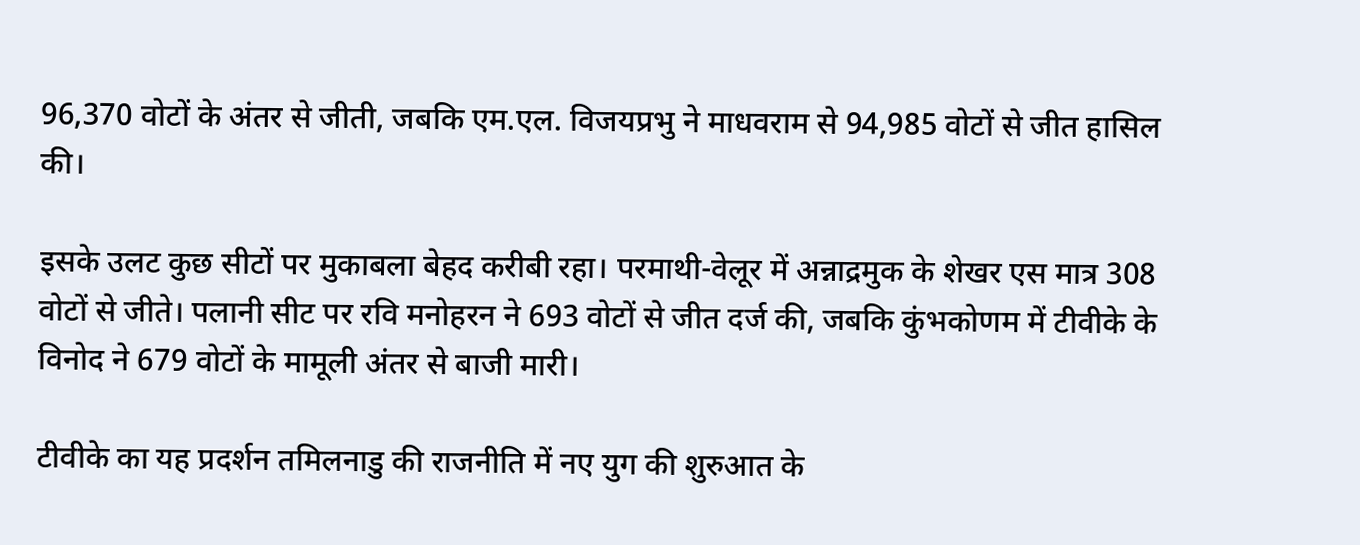96,370 वोटों के अंतर से जीती, जबकि एम.एल. विजयप्रभु ने माधवराम से 94,985 वोटों से जीत हासिल की।

इसके उलट कुछ सीटों पर मुकाबला बेहद करीबी रहा। परमाथी-वेलूर में अन्नाद्रमुक के शेखर एस मात्र 308 वोटों से जीते। पलानी सीट पर रवि मनोहरन ने 693 वोटों से जीत दर्ज की, जबकि कुंभकोणम में टीवीके के विनोद ने 679 वोटों के मामूली अंतर से बाजी मारी।

टीवीके का यह प्रदर्शन तमिलनाडु की राजनीति में नए युग की शुरुआत के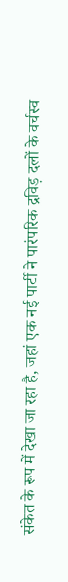संकेत के रूप में देखा जा रहा है, जहां एक नई पार्टी ने पारंपरिक द्रविड़ दलों के वर्चस्व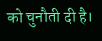को चुनौती दी है।